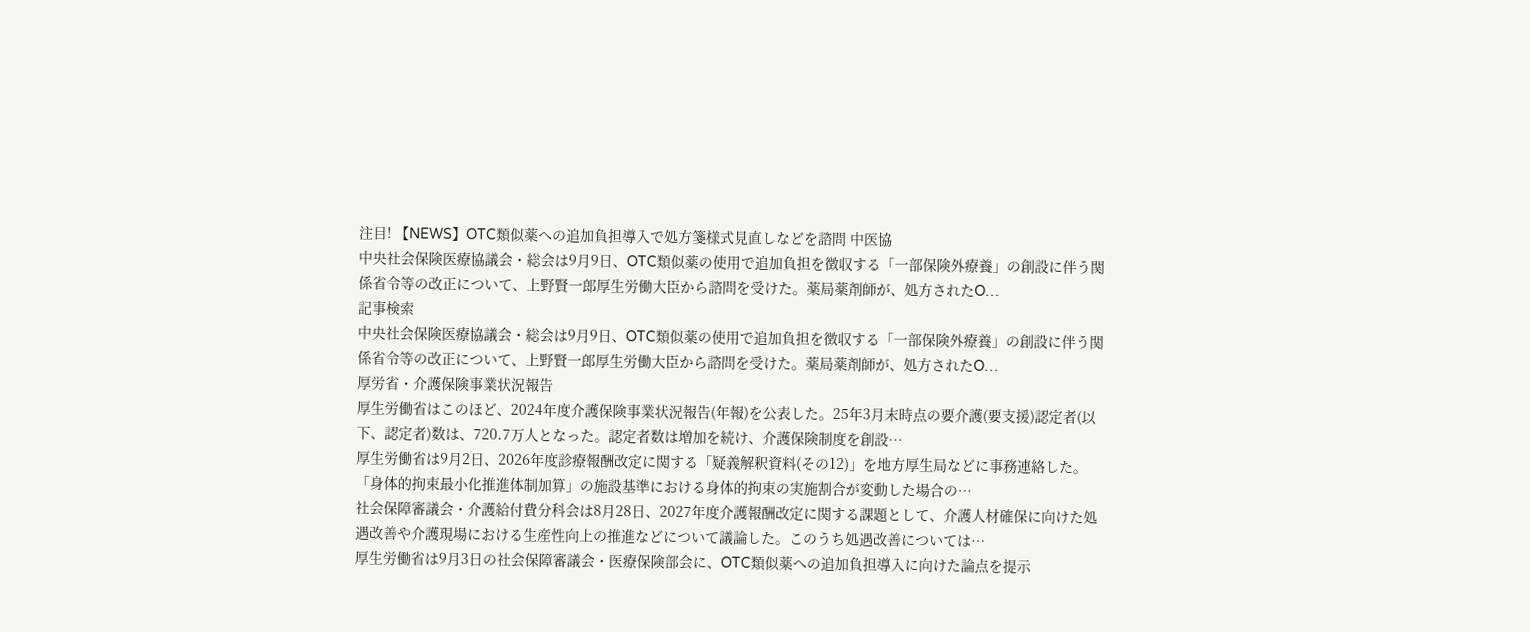注目! 【NEWS】OTC類似薬への追加負担導入で処方箋様式見直しなどを諮問 中医協
中央社会保険医療協議会・総会は9月9日、OTC類似薬の使用で追加負担を徴収する「一部保険外療養」の創設に伴う関係省令等の改正について、上野賢一郎厚生労働大臣から諮問を受けた。薬局薬剤師が、処方されたO…
記事検索
中央社会保険医療協議会・総会は9月9日、OTC類似薬の使用で追加負担を徴収する「一部保険外療養」の創設に伴う関係省令等の改正について、上野賢一郎厚生労働大臣から諮問を受けた。薬局薬剤師が、処方されたO…
厚労省・介護保険事業状況報告
厚生労働省はこのほど、2024年度介護保険事業状況報告(年報)を公表した。25年3月末時点の要介護(要支援)認定者(以下、認定者)数は、720.7万人となった。認定者数は増加を続け、介護保険制度を創設…
厚生労働省は9月2日、2026年度診療報酬改定に関する「疑義解釈資料(その12)」を地方厚生局などに事務連絡した。「身体的拘束最小化推進体制加算」の施設基準における身体的拘束の実施割合が変動した場合の…
社会保障審議会・介護給付費分科会は8月28日、2027年度介護報酬改定に関する課題として、介護人材確保に向けた処遇改善や介護現場における生産性向上の推進などについて議論した。このうち処遇改善については…
厚生労働省は9月3日の社会保障審議会・医療保険部会に、OTC類似薬への追加負担導入に向けた論点を提示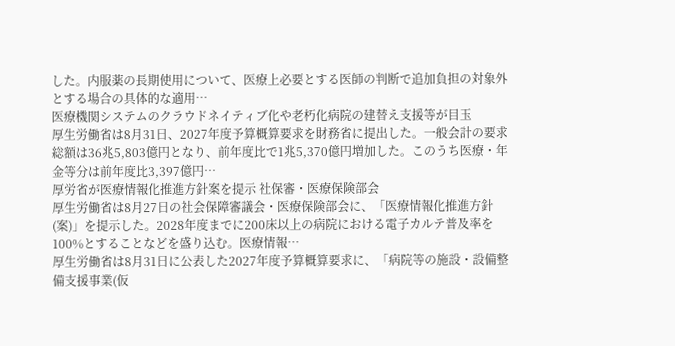した。内服薬の長期使用について、医療上必要とする医師の判断で追加負担の対象外とする場合の具体的な適用…
医療機関システムのクラウドネイティブ化や老朽化病院の建替え支援等が目玉
厚生労働省は8月31日、2027年度予算概算要求を財務省に提出した。一般会計の要求総額は36兆5,803億円となり、前年度比で1兆5,370億円増加した。このうち医療・年金等分は前年度比3,397億円…
厚労省が医療情報化推進方針案を提示 社保審・医療保険部会
厚生労働省は8月27日の社会保障審議会・医療保険部会に、「医療情報化推進方針(案)」を提示した。2028年度までに200床以上の病院における電子カルテ普及率を100%とすることなどを盛り込む。医療情報…
厚生労働省は8月31日に公表した2027年度予算概算要求に、「病院等の施設・設備整備支援事業(仮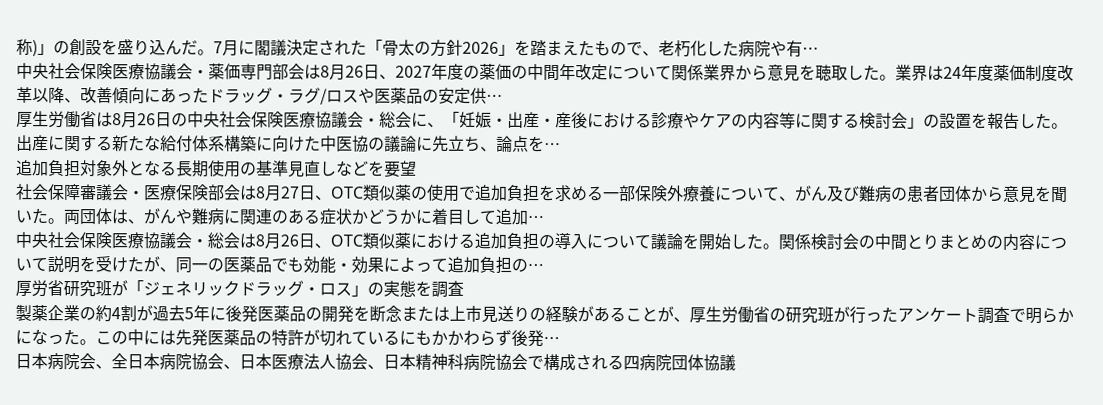称)」の創設を盛り込んだ。7月に閣議決定された「骨太の方針2026」を踏まえたもので、老朽化した病院や有…
中央社会保険医療協議会・薬価専門部会は8月26日、2027年度の薬価の中間年改定について関係業界から意見を聴取した。業界は24年度薬価制度改革以降、改善傾向にあったドラッグ・ラグ/ロスや医薬品の安定供…
厚生労働省は8月26日の中央社会保険医療協議会・総会に、「妊娠・出産・産後における診療やケアの内容等に関する検討会」の設置を報告した。出産に関する新たな給付体系構築に向けた中医協の議論に先立ち、論点を…
追加負担対象外となる長期使用の基準見直しなどを要望
社会保障審議会・医療保険部会は8月27日、OTC類似薬の使用で追加負担を求める一部保険外療養について、がん及び難病の患者団体から意見を聞いた。両団体は、がんや難病に関連のある症状かどうかに着目して追加…
中央社会保険医療協議会・総会は8月26日、OTC類似薬における追加負担の導入について議論を開始した。関係検討会の中間とりまとめの内容について説明を受けたが、同一の医薬品でも効能・効果によって追加負担の…
厚労省研究班が「ジェネリックドラッグ・ロス」の実態を調査
製薬企業の約4割が過去5年に後発医薬品の開発を断念または上市見送りの経験があることが、厚生労働省の研究班が行ったアンケート調査で明らかになった。この中には先発医薬品の特許が切れているにもかかわらず後発…
日本病院会、全日本病院協会、日本医療法人協会、日本精神科病院協会で構成される四病院団体協議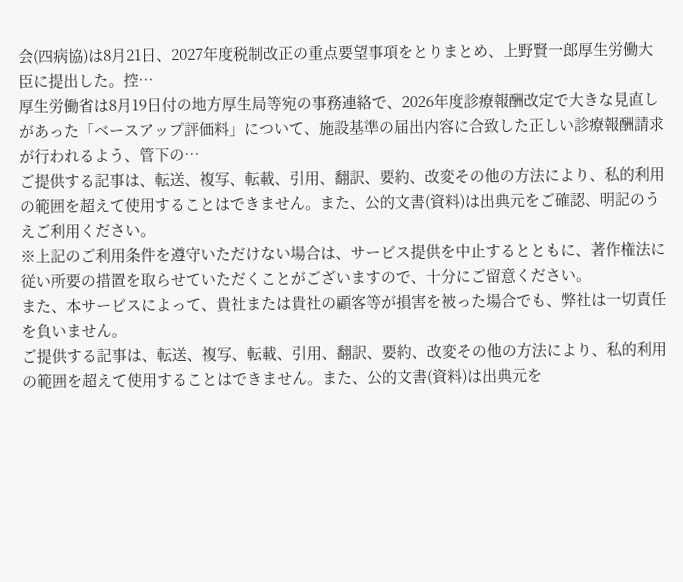会(四病協)は8月21日、2027年度税制改正の重点要望事項をとりまとめ、上野賢一郎厚生労働大臣に提出した。控…
厚生労働省は8月19日付の地方厚生局等宛の事務連絡で、2026年度診療報酬改定で大きな見直しがあった「ベースアップ評価料」について、施設基準の届出内容に合致した正しい診療報酬請求が行われるよう、管下の…
ご提供する記事は、転送、複写、転載、引用、翻訳、要約、改変その他の方法により、私的利用の範囲を超えて使用することはできません。また、公的文書(資料)は出典元をご確認、明記のうえご利用ください。
※上記のご利用条件を遵守いただけない場合は、サービス提供を中止するとともに、著作権法に従い所要の措置を取らせていただくことがございますので、十分にご留意ください。
また、本サービスによって、貴社または貴社の顧客等が損害を被った場合でも、弊社は一切責任を負いません。
ご提供する記事は、転送、複写、転載、引用、翻訳、要約、改変その他の方法により、私的利用の範囲を超えて使用することはできません。また、公的文書(資料)は出典元を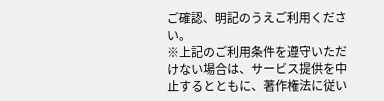ご確認、明記のうえご利用ください。
※上記のご利用条件を遵守いただけない場合は、サービス提供を中止するとともに、著作権法に従い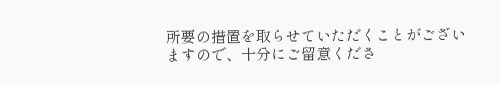所要の措置を取らせていただくことがございますので、十分にご留意くださ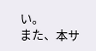い。
また、本サ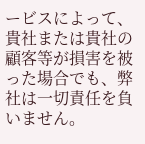ービスによって、貴社または貴社の顧客等が損害を被った場合でも、弊社は一切責任を負いません。